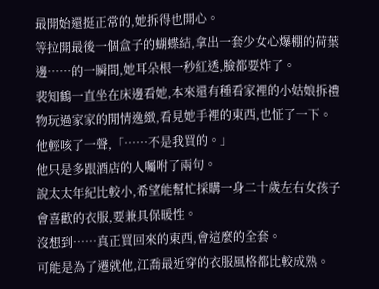最開始還挺正常的,她拆得也開心。
等拉開最後一個盒子的蝴蝶結,拿出一套少女心爆棚的荷葉邊……的一瞬間,她耳朵根一秒紅透,臉都要炸了。
裴知鶴一直坐在床邊看她,本來還有種看家裡的小姑娘拆禮物玩過家家的閒情逸緻,看見她手裡的東西,也怔了一下。
他輕咳了一聲,「……不是我買的。」
他只是多跟酒店的人囑咐了兩句。
說太太年紀比較小,希望能幫忙採購一身二十歲左右女孩子會喜歡的衣服,要兼具保暖性。
沒想到……真正買回來的東西,會這麼的全套。
可能是為了遷就他,江喬最近穿的衣服風格都比較成熟。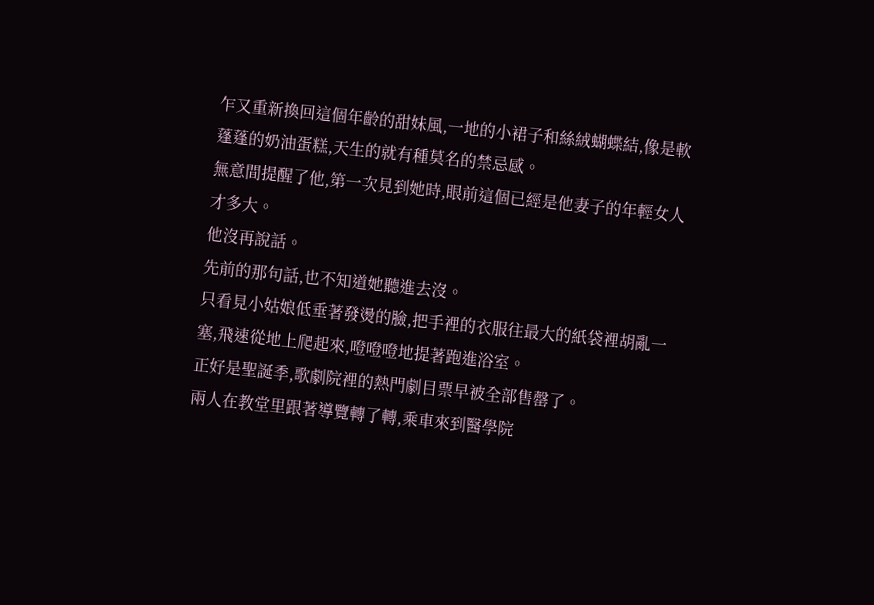乍又重新換回這個年齡的甜妹風,一地的小裙子和絲絨蝴蝶結,像是軟蓬蓬的奶油蛋糕,天生的就有種莫名的禁忌感。
無意間提醒了他,第一次見到她時,眼前這個已經是他妻子的年輕女人才多大。
他沒再說話。
先前的那句話,也不知道她聽進去沒。
只看見小姑娘低垂著發燙的臉,把手裡的衣服往最大的紙袋裡胡亂一塞,飛速從地上爬起來,噔噔噔地提著跑進浴室。
正好是聖誕季,歌劇院裡的熱門劇目票早被全部售罄了。
兩人在教堂里跟著導覽轉了轉,乘車來到醫學院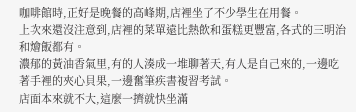咖啡館時,正好是晚餐的高峰期,店裡坐了不少學生在用餐。
上次來還沒注意到,店裡的菜單遠比熱飲和蛋糕更豐富,各式的三明治和燴飯都有。
濃郁的黃油香氣里,有的人湊成一堆聊著天,有人是自己來的,一邊吃著手裡的夾心貝果,一邊奮筆疾書複習考試。
店面本來就不大,這麼一擠就快坐滿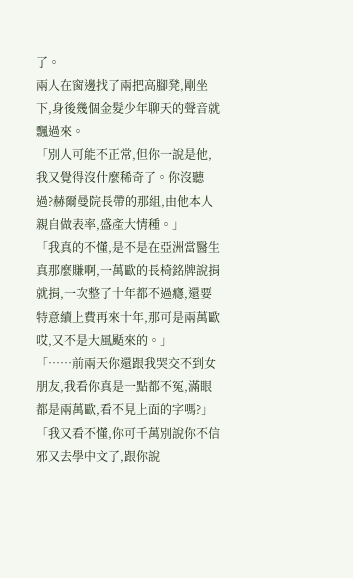了。
兩人在窗邊找了兩把高腳凳,剛坐下,身後幾個金髮少年聊天的聲音就飄過來。
「別人可能不正常,但你一說是他,我又覺得沒什麼稀奇了。你沒聽過?赫爾曼院長帶的那組,由他本人親自做表率,盛產大情種。」
「我真的不懂,是不是在亞洲當醫生真那麼賺啊,一萬歐的長椅銘牌說捐就捐,一次整了十年都不過癮,還要特意續上費再來十年,那可是兩萬歐哎,又不是大風颳來的。」
「……前兩天你還跟我哭交不到女朋友,我看你真是一點都不冤,滿眼都是兩萬歐,看不見上面的字嗎?」
「我又看不懂,你可千萬別說你不信邪又去學中文了,跟你說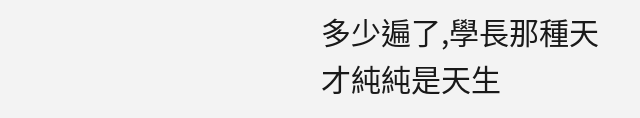多少遍了,學長那種天才純純是天生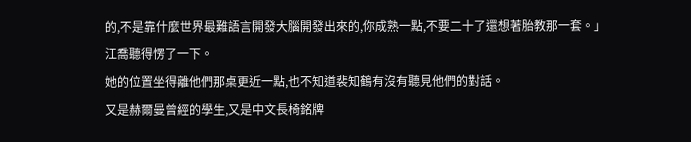的,不是靠什麼世界最難語言開發大腦開發出來的,你成熟一點,不要二十了還想著胎教那一套。」
江喬聽得愣了一下。
她的位置坐得離他們那桌更近一點,也不知道裴知鶴有沒有聽見他們的對話。
又是赫爾曼曾經的學生,又是中文長椅銘牌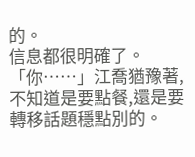的。
信息都很明確了。
「你……」江喬猶豫著,不知道是要點餐,還是要轉移話題穩點別的。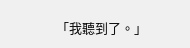「我聽到了。」